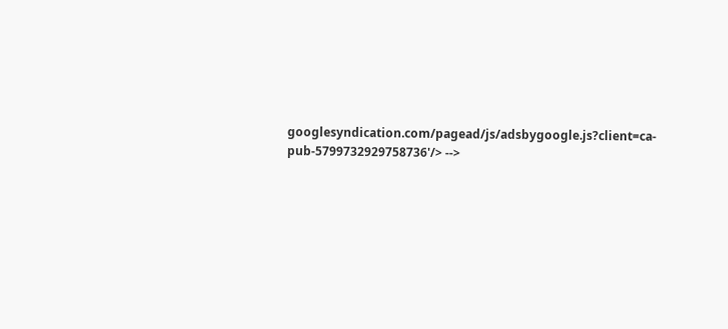googlesyndication.com/pagead/js/adsbygoogle.js?client=ca-pub-5799732929758736'/> -->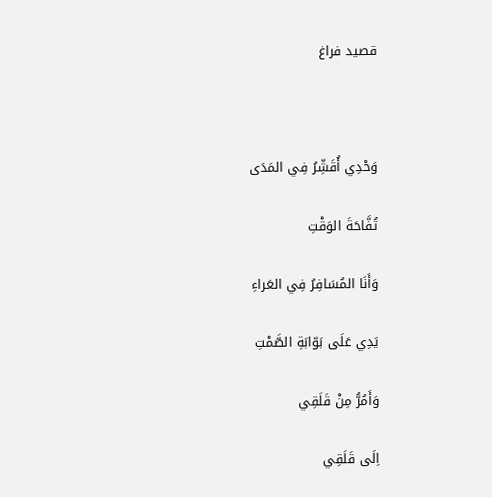قصيد فراغ



وَحْدِي أُقَشِّرُ فِي المَدَى

تُفَّاحَةَ الوَقْتِ

وَأَنَا المُسَافِرُ فِي العَراءِ

يَدِي عَلَى بَوّابَةِ الصَّمْتِ

وَأَمُرُّ مِنْ قَلَقِي

اِلَى قَلَقِي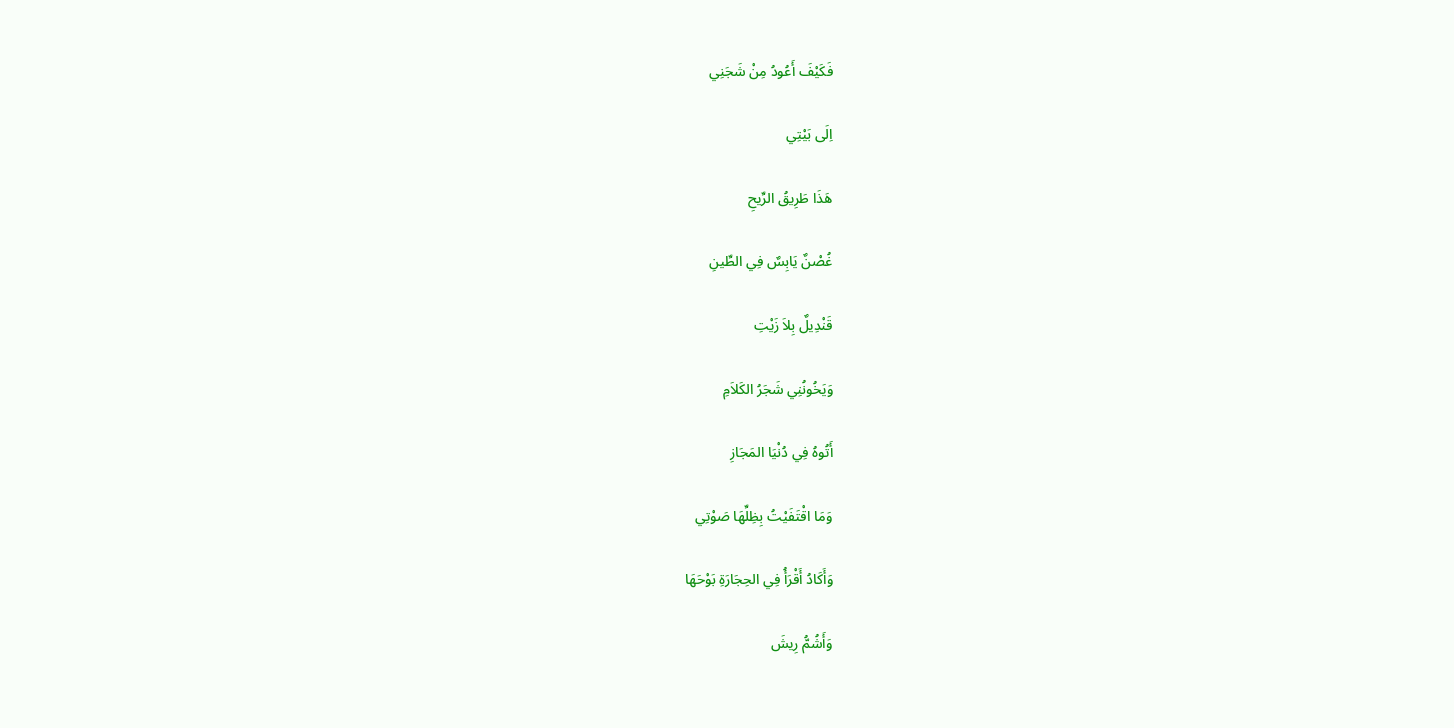فَكَيْفَ أَعُودُ مِنْ شَجَنِي

اِلَى بَيْتِي

هَذَا طَرِيقُ الرِّيحِ

غُصْنٌ يَابِسٌ فِي الطِّينِ

قَنْدِيلٌ بِلاَ زَيْتِ

وَيَخُونُنِي شَجَرُ الكَلاَمِ

أَتُوهُ فِي دُنْيَا المَجَازِ

وَمَا اقْتَفَيْتُ بِظِلِّهَا صَوْتِي

وَأَكَادُ أَقْرَأُ فِي الحِجَارَةِ بَوْحَهَا

وَأَشُمُّ رِيشَ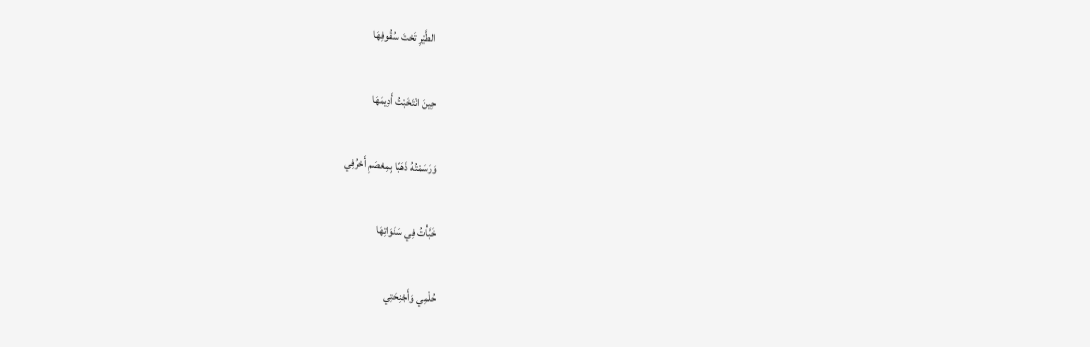الطَّيْرِ تَحْتَ سُقُوفِهَا

حِينَ انْتَخَبْتُ أَدِيمَهَا

وَرَسَمْتُهُ ذَهَبًا بِمِعْصَمِ أَحْرُفِي

خَبَّأْتُ فِي سَنَوَاتِهَا

حُلْمِي وَأَجْنِحَتِي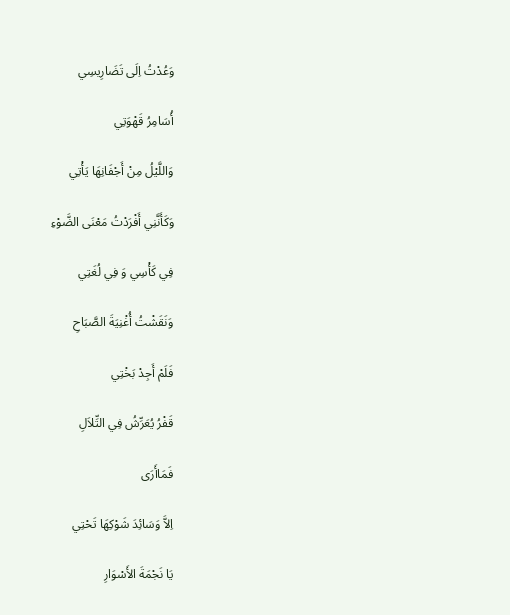وَعُدْتُ اِلَى تَضَارِيسِي

أُسَامِرُ قَهْوَتِي

وَاللَّيْلُ مِنْ أَجْفَانِهَا يَأْتِي

وَكَأَنَّنِي أَفْرَدْتُ مَعْنَى الضَّوْءِ

فِي كَأْسِي وَ فِي لُغَتِي

وَنَقَشْتُ أُغْنِيَةَ الصَّبَاحِ

فَلَمْ أَجِدْ بَخْتِي

قَفْرُ يُعَرِّشُ فِي التِّلاَلِ

فَمَاأَرَى

اِلاَّ وَسَائِدَ شَوْكِهَا تَحْتِي

يَا نَجْمَةَ الأَسْوَارِ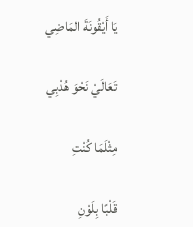يَا أَيْقُونَةَ المَاضِي

تَعَالَيْ نَحْوَ هُدْبِي

مِثْلَمَا كُنْتِ

قَلْبًا بِلَوْنِ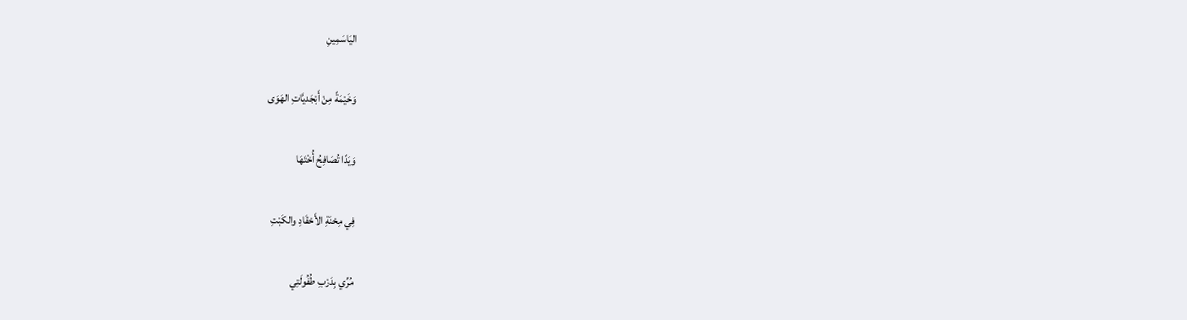اليَاسَمِينِ

وَخَيْمَةً مِنْ أَبْجَديَّاتِ الهَوَى

وَيَدًا تُصَافِحُ أُخْتَهَا

فِي مِحْنَةِ الأَحْقَادِ والكَبْتِ

مُرِّي بِدَرْبِ طُفُولَتِي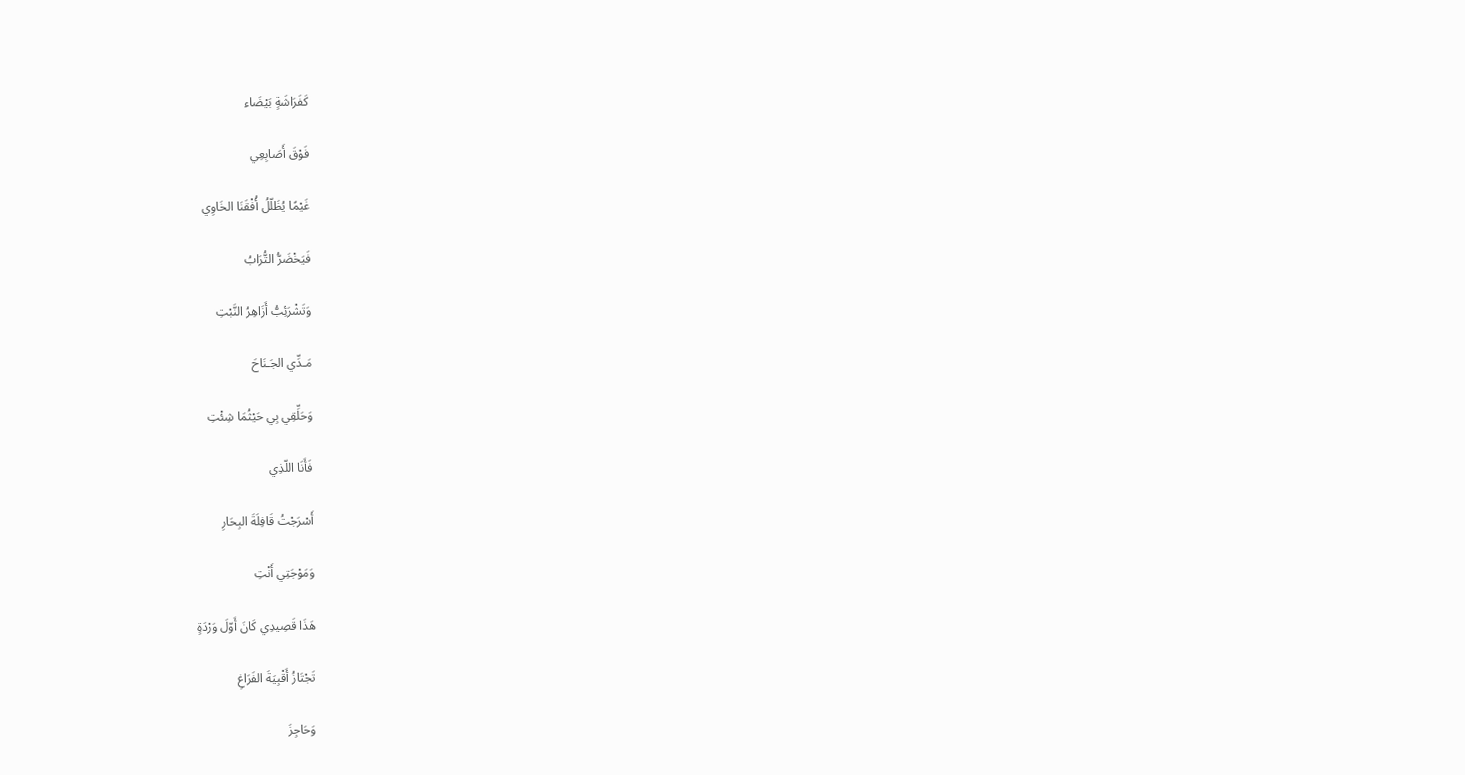كَفَرَاشَةٍ بَيْضَاء

فَوْقَ أَصَابِعِي

غَيْمًا يُظَلّلُ أُفْقَنَا الخَاوِي

فَيَخْضَرُّ التُّرَابُ

وَتَشْرَئِبُّ أَزَاهِرُ النَّبْتِ

مَـدِّي الجَـنَاحَ

وَحَلِّقِي بِي حَيْثُمَا شِئْتِ

فَأَنَا اللّذِي

أَسْرَجْتُ قَافِلَةَ البِحَارِ

وَمَوْجَتِي أَنْتِ

هَذَا قَصِيدِي كَانَ أَوّلَ وَرْدَةٍ

تَجْتَازُ أَقْبِيَةَ الفَرَاغِ

وَحَاجِزَ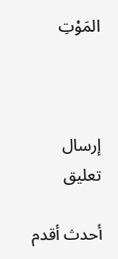المَوْتِ



إرسال تعليق

أحدث أقدم